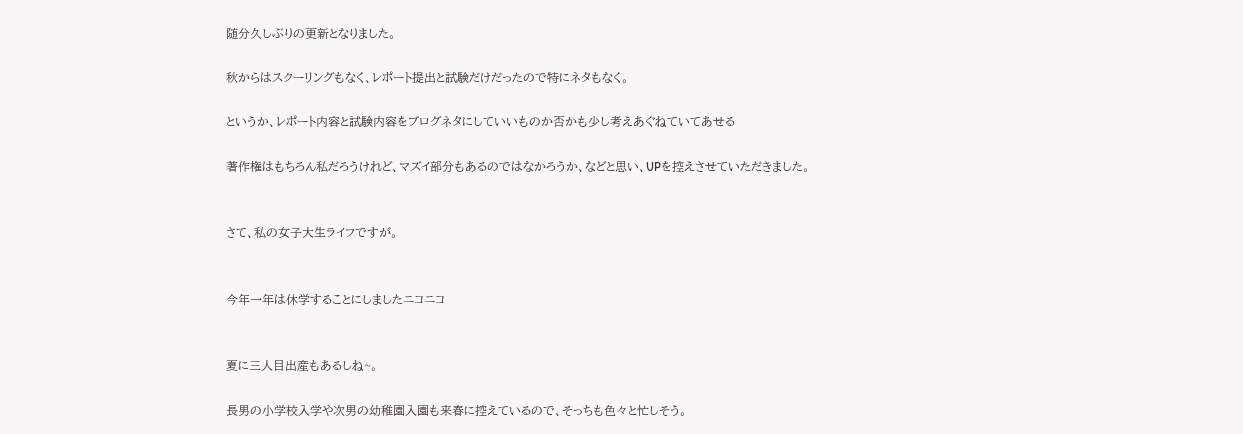随分久しぶりの更新となりました。

秋からはスクーリングもなく、レポート提出と試験だけだったので特にネタもなく。

というか、レポート内容と試験内容をブログネタにしていいものか否かも少し考えあぐねていてあせる

著作権はもちろん私だろうけれど、マズイ部分もあるのではなかろうか、などと思い、UPを控えさせていただきました。


さて、私の女子大生ライフですが。


今年一年は休学することにしましたニコニコ


夏に三人目出産もあるしね~。

長男の小学校入学や次男の幼稚園入園も来春に控えているので、そっちも色々と忙しそう。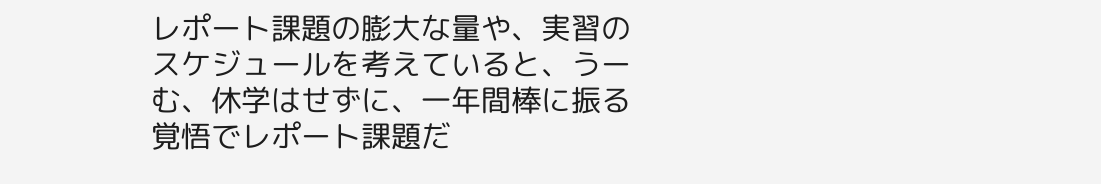レポート課題の膨大な量や、実習のスケジュールを考えていると、うーむ、休学はせずに、一年間棒に振る覚悟でレポート課題だ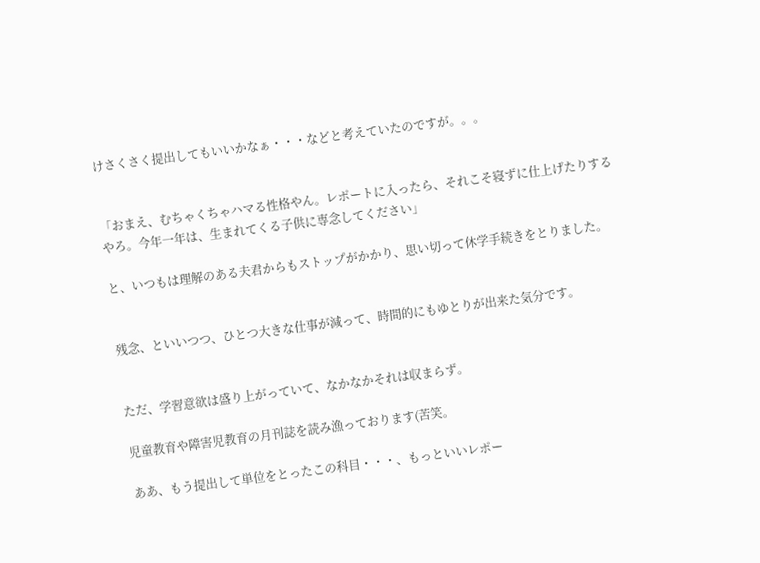けさくさく提出してもいいかなぁ・・・などと考えていたのですが。。。


「おまえ、むちゃくちゃハマる性格やん。レポートに入ったら、それこそ寝ずに仕上げたりするやろ。今年一年は、生まれてくる子供に専念してください」

と、いつもは理解のある夫君からもストップがかかり、思い切って休学手続きをとりました。


残念、といいつつ、ひとつ大きな仕事が減って、時間的にもゆとりが出来た気分です。


ただ、学習意欲は盛り上がっていて、なかなかそれは収まらず。

児童教育や障害児教育の月刊誌を読み漁っております(苦笑。

ああ、もう提出して単位をとったこの科目・・・、もっといいレポー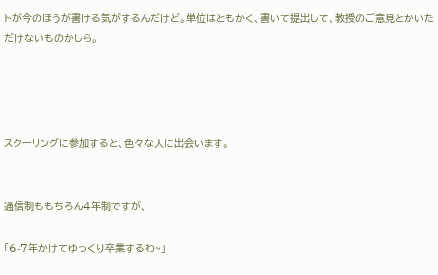トが今のほうが書ける気がするんだけど。単位はともかく、書いて提出して、教授のご意見とかいただけないものかしら。




スクーリングに参加すると、色々な人に出会います。


通信制ももちろん4年制ですが、

「6-7年かけてゆっくり卒業するわ~」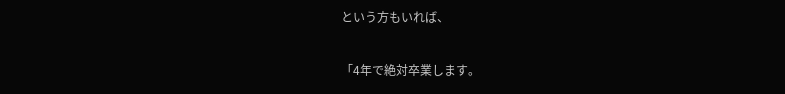という方もいれば、

「4年で絶対卒業します。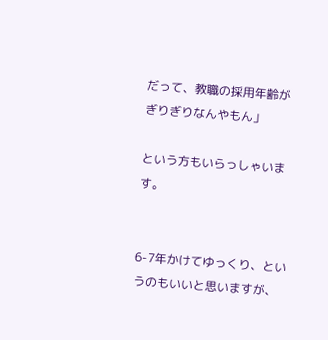だって、教職の採用年齢がぎりぎりなんやもん」

という方もいらっしゃいます。


6-7年かけてゆっくり、というのもいいと思いますが、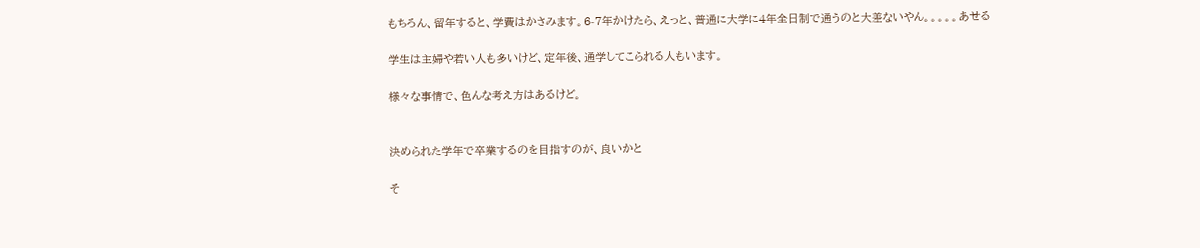もちろん、留年すると、学費はかさみます。6-7年かけたら、えっと、普通に大学に4年全日制で通うのと大差ないやん。。。。。あせる

学生は主婦や若い人も多いけど、定年後、通学してこられる人もいます。

様々な事情で、色んな考え方はあるけど。


決められた学年で卒業するのを目指すのが、良いかと

そ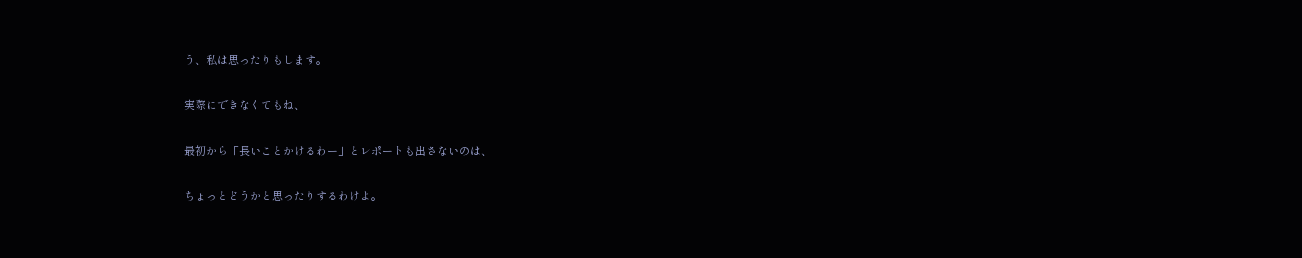う、私は思ったりもします。

実際にできなくてもね、

最初から「長いことかけるわー」とレポートも出さないのは、

ちょっとどうかと思ったりするわけよ。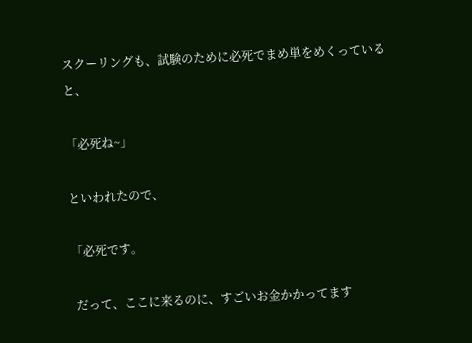スクーリングも、試験のために必死でまめ単をめくっていると、

「必死ね~」

といわれたので、

「必死です。

 だって、ここに来るのに、すごいお金かかってます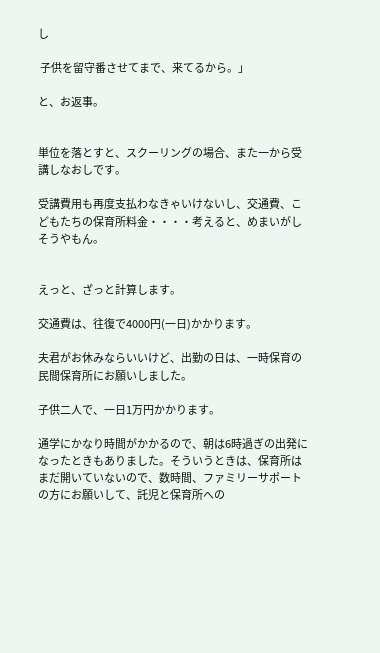し

 子供を留守番させてまで、来てるから。」

と、お返事。


単位を落とすと、スクーリングの場合、また一から受講しなおしです。

受講費用も再度支払わなきゃいけないし、交通費、こどもたちの保育所料金・・・・考えると、めまいがしそうやもん。


えっと、ざっと計算します。

交通費は、往復で4000円(一日)かかります。

夫君がお休みならいいけど、出勤の日は、一時保育の民間保育所にお願いしました。

子供二人で、一日1万円かかります。

通学にかなり時間がかかるので、朝は6時過ぎの出発になったときもありました。そういうときは、保育所はまだ開いていないので、数時間、ファミリーサポートの方にお願いして、託児と保育所への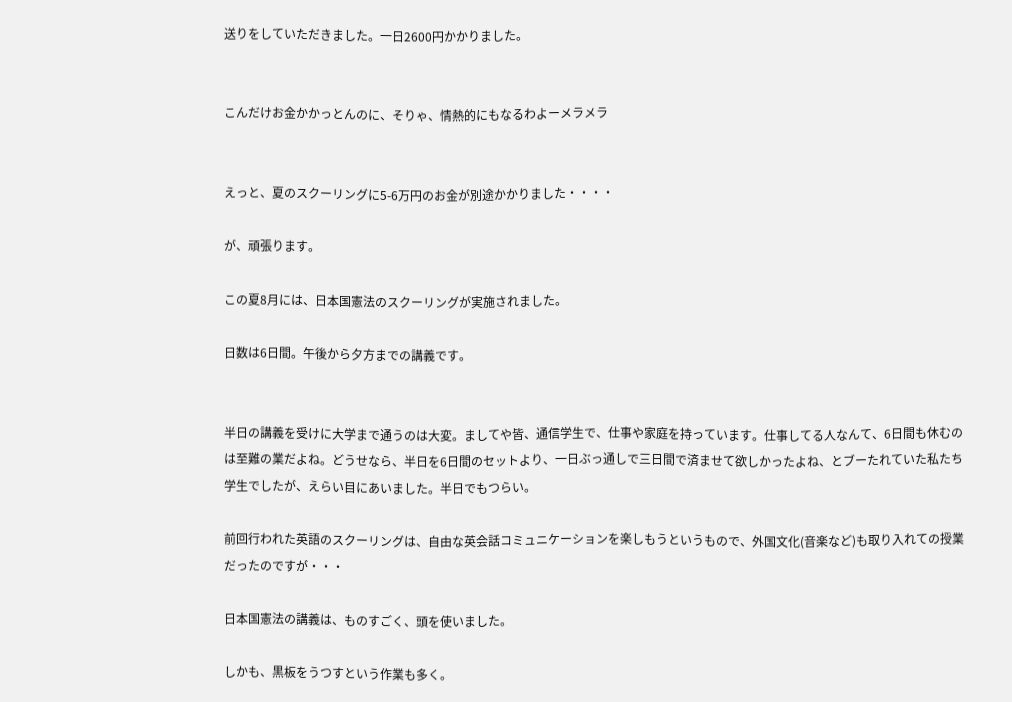送りをしていただきました。一日2600円かかりました。


こんだけお金かかっとんのに、そりゃ、情熱的にもなるわよーメラメラ


えっと、夏のスクーリングに5-6万円のお金が別途かかりました・・・・

が、頑張ります。

この夏8月には、日本国憲法のスクーリングが実施されました。

日数は6日間。午後から夕方までの講義です。


半日の講義を受けに大学まで通うのは大変。ましてや皆、通信学生で、仕事や家庭を持っています。仕事してる人なんて、6日間も休むのは至難の業だよね。どうせなら、半日を6日間のセットより、一日ぶっ通しで三日間で済ませて欲しかったよね、とブーたれていた私たち学生でしたが、えらい目にあいました。半日でもつらい。

前回行われた英語のスクーリングは、自由な英会話コミュニケーションを楽しもうというもので、外国文化(音楽など)も取り入れての授業だったのですが・・・

日本国憲法の講義は、ものすごく、頭を使いました。

しかも、黒板をうつすという作業も多く。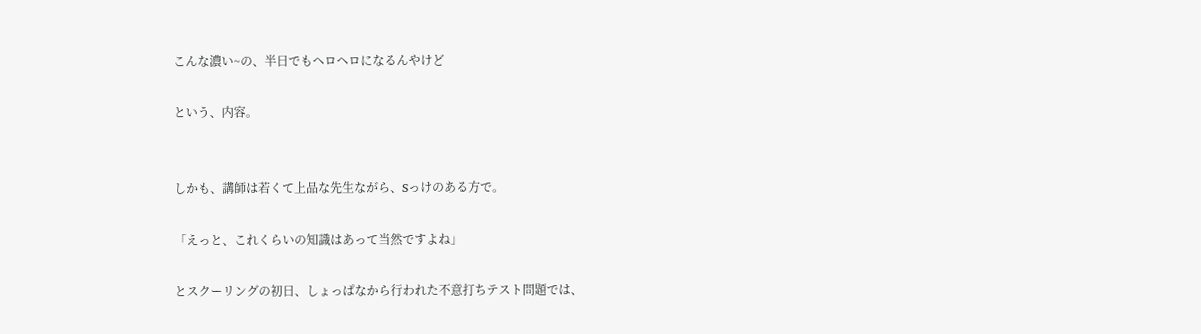こんな濃い~の、半日でもヘロヘロになるんやけど

という、内容。


しかも、講師は若くて上品な先生ながら、Sっけのある方で。

「えっと、これくらいの知識はあって当然ですよね」

とスクーリングの初日、しょっぱなから行われた不意打ちテスト問題では、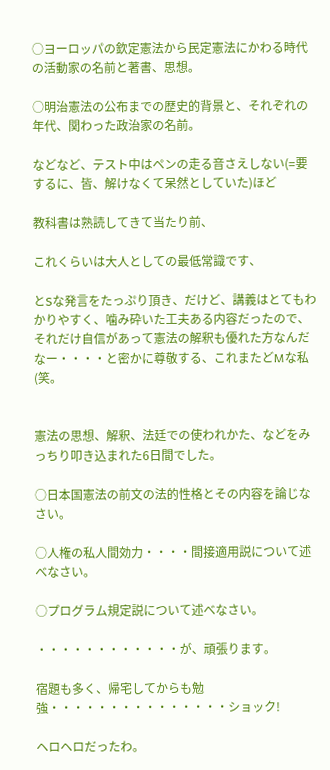○ヨーロッパの欽定憲法から民定憲法にかわる時代の活動家の名前と著書、思想。

○明治憲法の公布までの歴史的背景と、それぞれの年代、関わった政治家の名前。

などなど、テスト中はペンの走る音さえしない(=要するに、皆、解けなくて呆然としていた)ほど

教科書は熟読してきて当たり前、

これくらいは大人としての最低常識です、

とSな発言をたっぷり頂き、だけど、講義はとてもわかりやすく、噛み砕いた工夫ある内容だったので、それだけ自信があって憲法の解釈も優れた方なんだなー・・・・と密かに尊敬する、これまたどMな私(笑。


憲法の思想、解釈、法廷での使われかた、などをみっちり叩き込まれた6日間でした。

○日本国憲法の前文の法的性格とその内容を論じなさい。

○人権の私人間効力・・・・間接適用説について述べなさい。

○プログラム規定説について述べなさい。

・・・・・・・・・・・・が、頑張ります。

宿題も多く、帰宅してからも勉強・・・・・・・・・・・・・・・ショック!

ヘロヘロだったわ。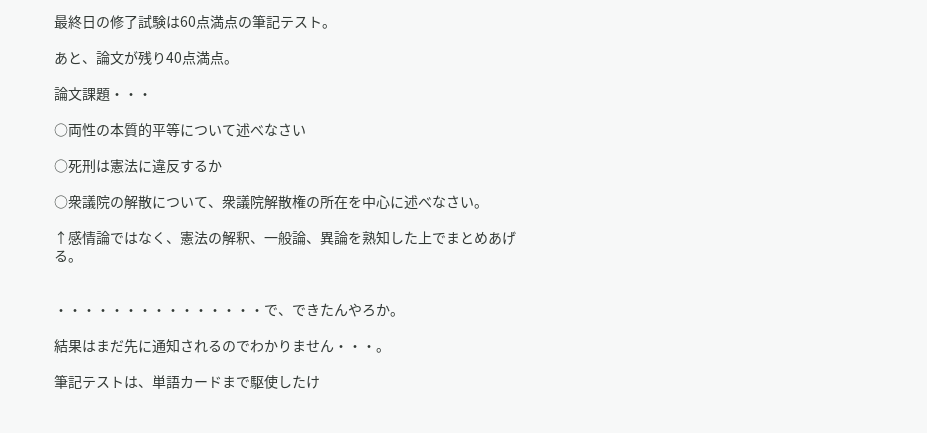最終日の修了試験は60点満点の筆記テスト。

あと、論文が残り40点満点。

論文課題・・・

○両性の本質的平等について述べなさい

○死刑は憲法に違反するか

○衆議院の解散について、衆議院解散権の所在を中心に述べなさい。

↑感情論ではなく、憲法の解釈、一般論、異論を熟知した上でまとめあげる。


・・・・・・・・・・・・・・・で、できたんやろか。

結果はまだ先に通知されるのでわかりません・・・。

筆記テストは、単語カードまで駆使したけ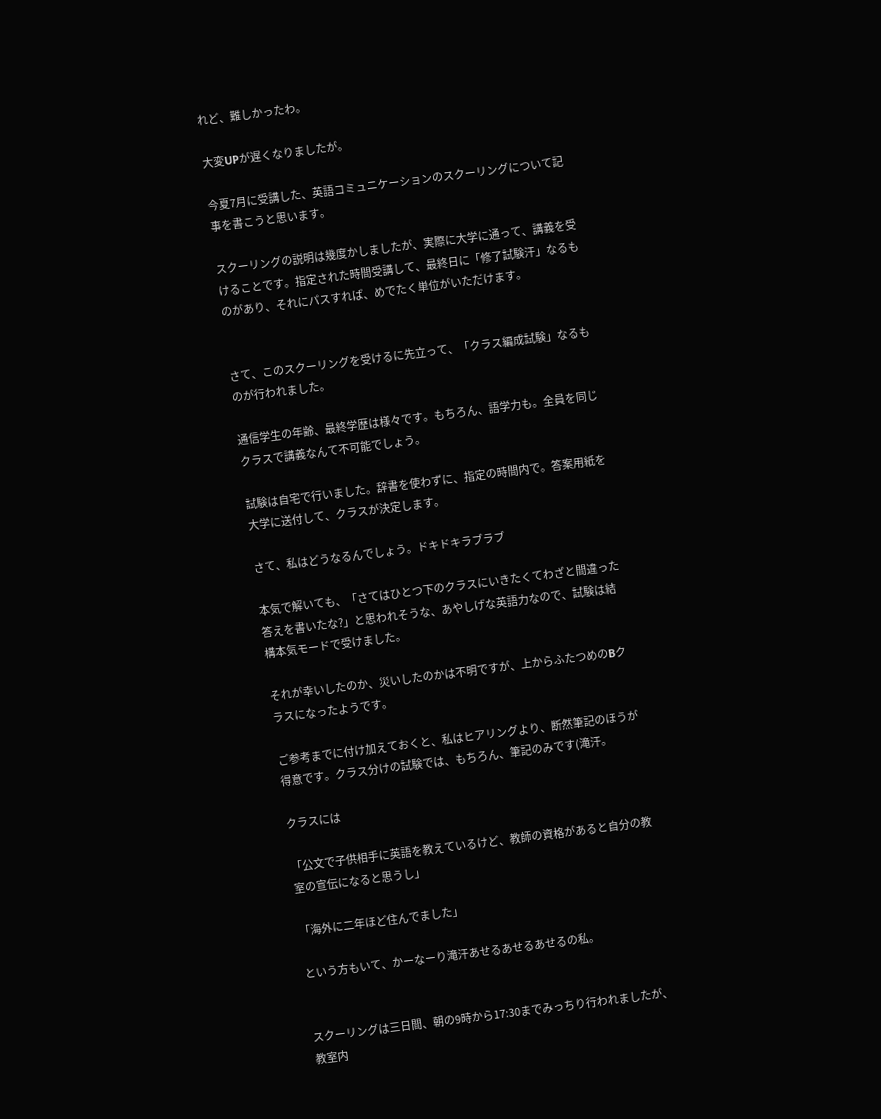れど、難しかったわ。

大変UPが遅くなりましたが。

今夏7月に受講した、英語コミュニケーションのスクーリングについて記事を書こうと思います。

スクーリングの説明は幾度かしましたが、実際に大学に通って、講義を受けることです。指定された時間受講して、最終日に「修了試験汗」なるものがあり、それにパスすれば、めでたく単位がいただけます。


さて、このスクーリングを受けるに先立って、「クラス編成試験」なるものが行われました。

通信学生の年齢、最終学歴は様々です。もちろん、語学力も。全員を同じクラスで講義なんて不可能でしょう。

試験は自宅で行いました。辞書を使わずに、指定の時間内で。答案用紙を大学に送付して、クラスが決定します。

さて、私はどうなるんでしょう。ドキドキラブラブ

本気で解いても、「さてはひとつ下のクラスにいきたくてわざと間違った答えを書いたな?」と思われそうな、あやしげな英語力なので、試験は結構本気モードで受けました。

それが幸いしたのか、災いしたのかは不明ですが、上からふたつめのBクラスになったようです。

ご参考までに付け加えておくと、私はヒアリングより、断然筆記のほうが得意です。クラス分けの試験では、もちろん、筆記のみです(滝汗。

クラスには

「公文で子供相手に英語を教えているけど、教師の資格があると自分の教室の宣伝になると思うし」

「海外に二年ほど住んでました」

という方もいて、かーなーり滝汗あせるあせるあせるの私。


スクーリングは三日間、朝の9時から17:30までみっちり行われましたが、教室内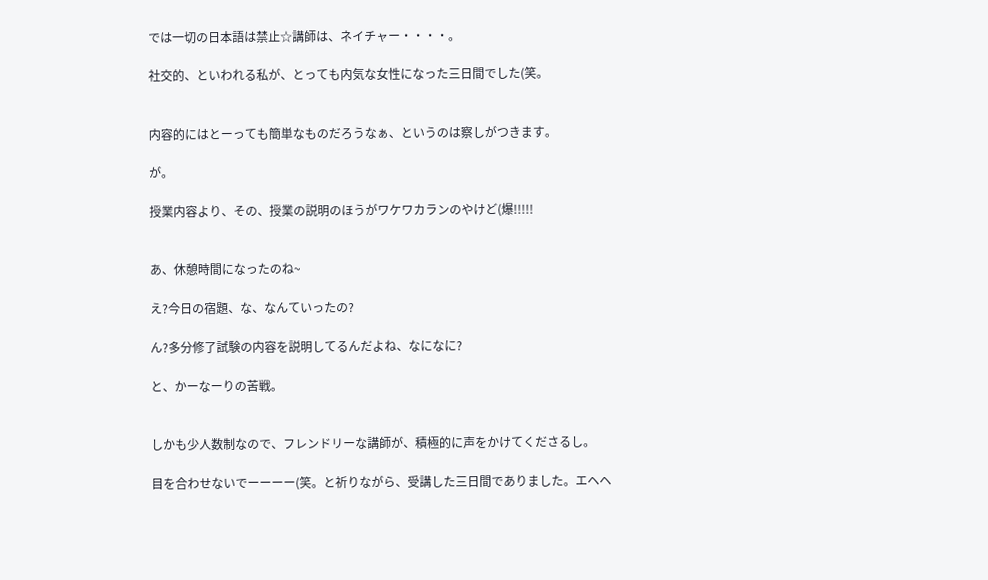では一切の日本語は禁止☆講師は、ネイチャー・・・・。

社交的、といわれる私が、とっても内気な女性になった三日間でした(笑。


内容的にはとーっても簡単なものだろうなぁ、というのは察しがつきます。

が。

授業内容より、その、授業の説明のほうがワケワカランのやけど(爆!!!!!


あ、休憩時間になったのね~

え?今日の宿題、な、なんていったの?

ん?多分修了試験の内容を説明してるんだよね、なになに?

と、かーなーりの苦戦。


しかも少人数制なので、フレンドリーな講師が、積極的に声をかけてくださるし。

目を合わせないでーーーー(笑。と祈りながら、受講した三日間でありました。エヘヘ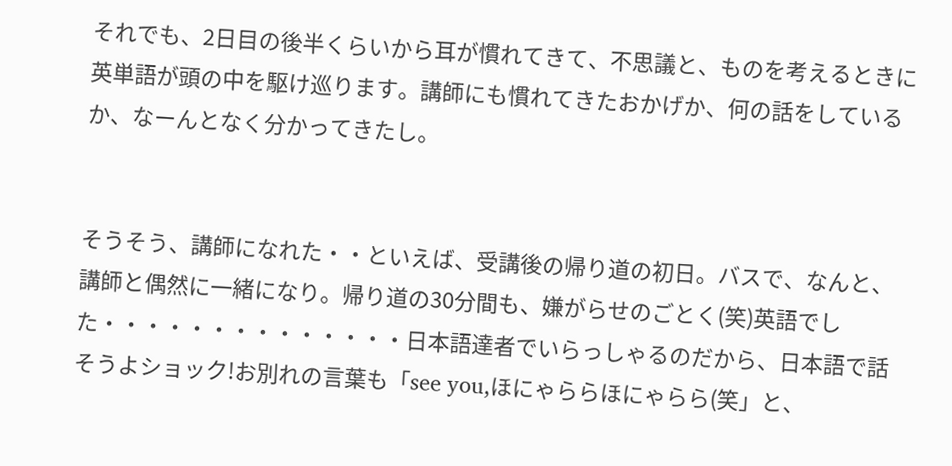それでも、2日目の後半くらいから耳が慣れてきて、不思議と、ものを考えるときに英単語が頭の中を駆け巡ります。講師にも慣れてきたおかげか、何の話をしているか、なーんとなく分かってきたし。


そうそう、講師になれた・・といえば、受講後の帰り道の初日。バスで、なんと、講師と偶然に一緒になり。帰り道の30分間も、嫌がらせのごとく(笑)英語でした・・・・・・・・・・・・・・日本語達者でいらっしゃるのだから、日本語で話そうよショック!お別れの言葉も「see you,ほにゃららほにゃらら(笑」と、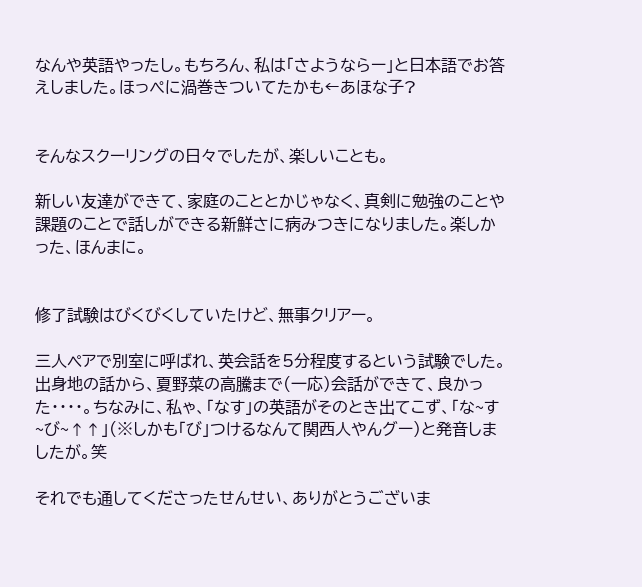なんや英語やったし。もちろん、私は「さようならー」と日本語でお答えしました。ほっぺに渦巻きついてたかも←あほな子?


そんなスクーリングの日々でしたが、楽しいことも。

新しい友達ができて、家庭のこととかじゃなく、真剣に勉強のことや課題のことで話しができる新鮮さに病みつきになりました。楽しかった、ほんまに。


修了試験はびくびくしていたけど、無事クリアー。

三人ペアで別室に呼ばれ、英会話を5分程度するという試験でした。出身地の話から、夏野菜の高騰まで(一応)会話ができて、良かった・・・・。ちなみに、私ゃ、「なす」の英語がそのとき出てこず、「な~す~び~↑↑」(※しかも「び」つけるなんて関西人やんグー)と発音しましたが。笑

それでも通してくださったせんせい、ありがとうございま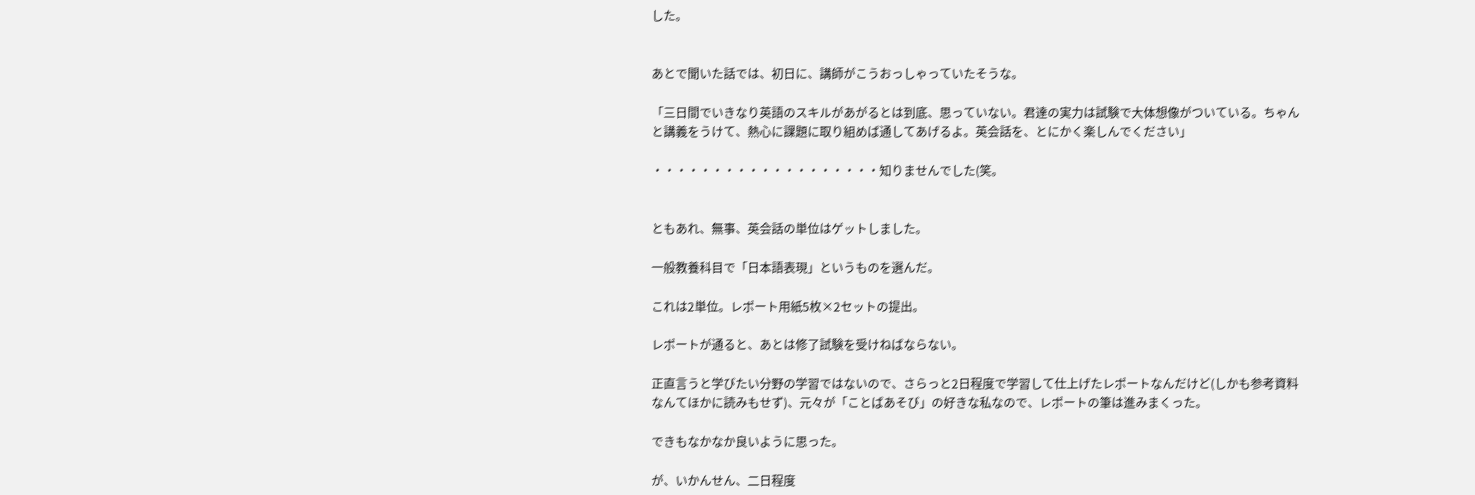した。


あとで聞いた話では、初日に、講師がこうおっしゃっていたそうな。

「三日間でいきなり英語のスキルがあがるとは到底、思っていない。君達の実力は試験で大体想像がついている。ちゃんと講義をうけて、熱心に課題に取り組めば通してあげるよ。英会話を、とにかく楽しんでください」

・・・・・・・・・・・・・・・・・・・知りませんでした(笑。


ともあれ、無事、英会話の単位はゲットしました。

一般教養科目で「日本語表現」というものを選んだ。

これは2単位。レポート用紙5枚×2セットの提出。

レポートが通ると、あとは修了試験を受けねばならない。

正直言うと学びたい分野の学習ではないので、さらっと2日程度で学習して仕上げたレポートなんだけど(しかも参考資料なんてほかに読みもせず)、元々が「ことばあそび」の好きな私なので、レポートの筆は進みまくった。

できもなかなか良いように思った。

が、いかんせん、二日程度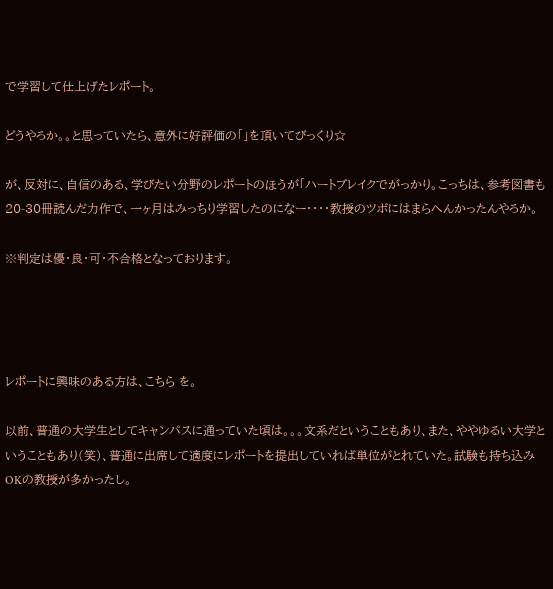で学習して仕上げたレポート。

どうやろか。。と思っていたら、意外に好評価の「」を頂いてびっくり☆

が、反対に、自信のある、学びたい分野のレポートのほうが「ハートブレイクでがっかり。こっちは、参考図書も20-30冊読んだ力作で、一ヶ月はみっちり学習したのになー・・・・教授のツボにはまらへんかったんやろか。

※判定は優・良・可・不合格となっております。




レポートに興味のある方は、こちら を。

以前、普通の大学生としてキャンパスに通っていた頃は。。。文系だということもあり、また、ややゆるい大学ということもあり(笑)、普通に出席して適度にレポートを提出していれば単位がとれていた。試験も持ち込みOKの教授が多かったし。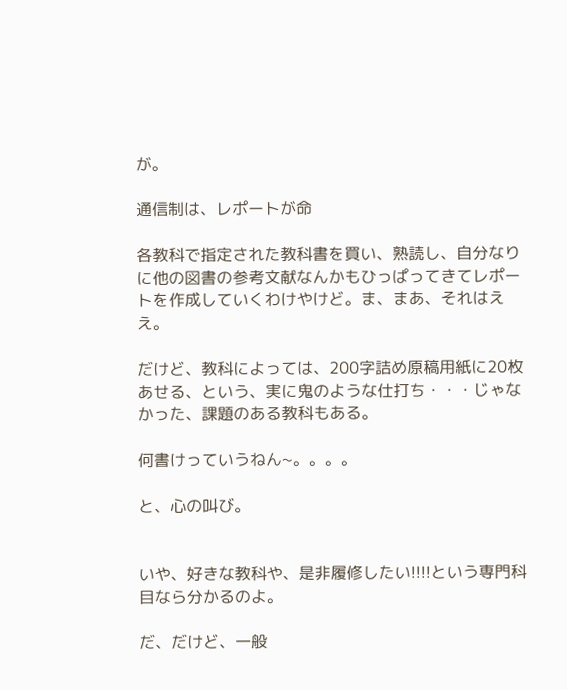が。

通信制は、レポートが命

各教科で指定された教科書を買い、熟読し、自分なりに他の図書の参考文献なんかもひっぱってきてレポートを作成していくわけやけど。ま、まあ、それはええ。

だけど、教科によっては、200字詰め原稿用紙に20枚あせる、という、実に鬼のような仕打ち・・・じゃなかった、課題のある教科もある。

何書けっていうねん~。。。。

と、心の叫び。


いや、好きな教科や、是非履修したい!!!!という専門科目なら分かるのよ。

だ、だけど、一般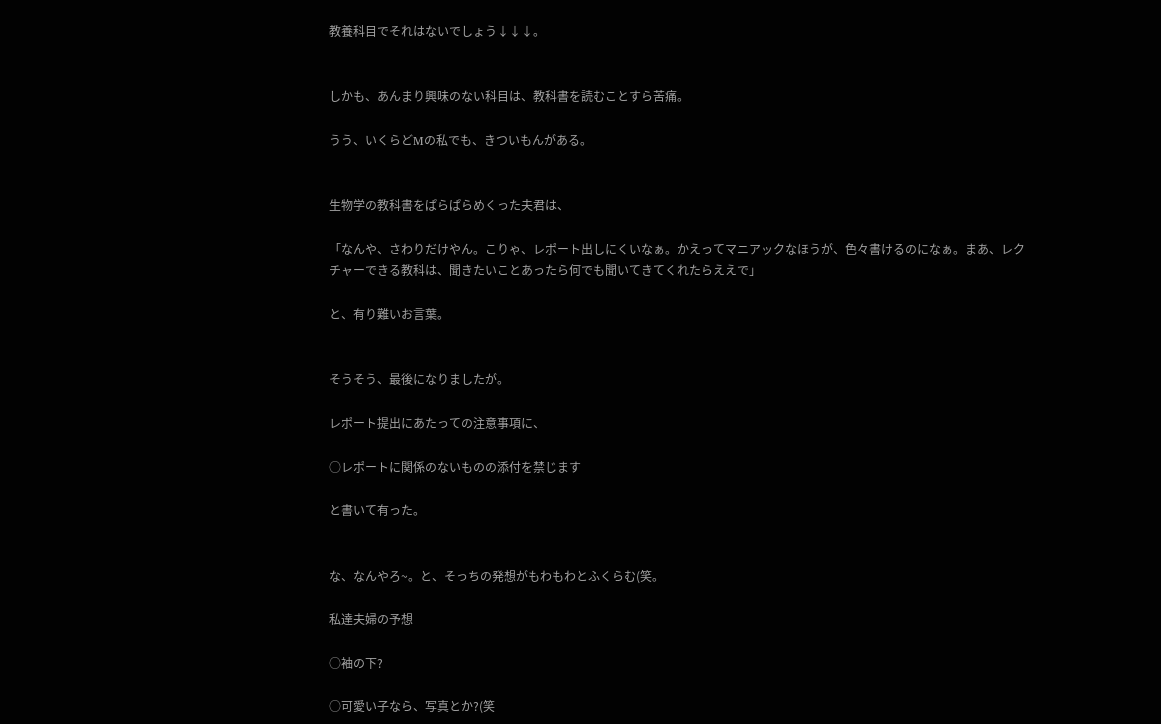教養科目でそれはないでしょう↓↓↓。


しかも、あんまり興味のない科目は、教科書を読むことすら苦痛。

うう、いくらどMの私でも、きついもんがある。


生物学の教科書をぱらぱらめくった夫君は、

「なんや、さわりだけやん。こりゃ、レポート出しにくいなぁ。かえってマニアックなほうが、色々書けるのになぁ。まあ、レクチャーできる教科は、聞きたいことあったら何でも聞いてきてくれたらええで」

と、有り難いお言葉。


そうそう、最後になりましたが。

レポート提出にあたっての注意事項に、

○レポートに関係のないものの添付を禁じます

と書いて有った。


な、なんやろ~。と、そっちの発想がもわもわとふくらむ(笑。

私達夫婦の予想

○袖の下?

○可愛い子なら、写真とか?(笑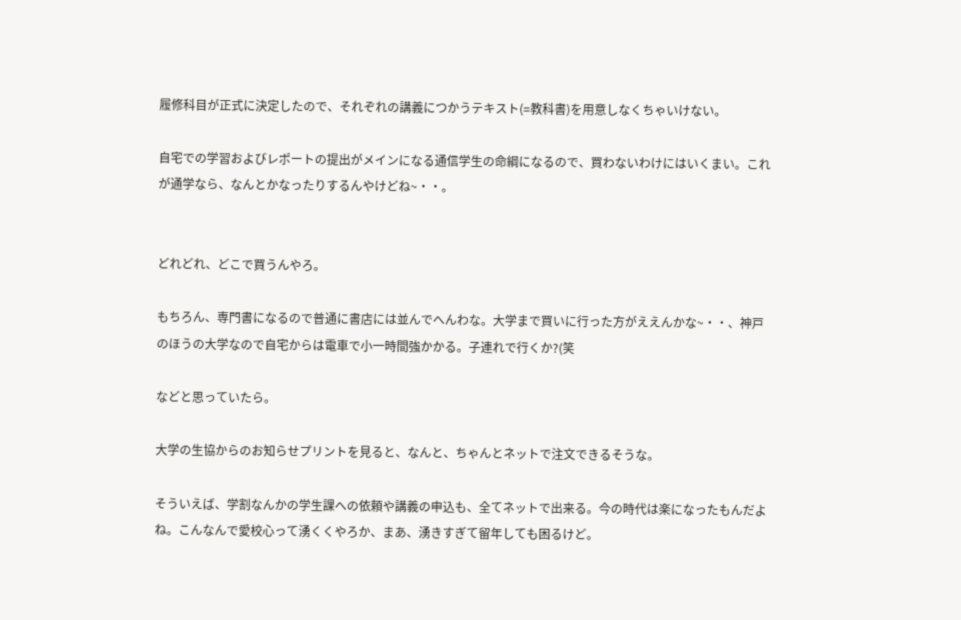履修科目が正式に決定したので、それぞれの講義につかうテキスト(=教科書)を用意しなくちゃいけない。

自宅での学習およびレポートの提出がメインになる通信学生の命綱になるので、買わないわけにはいくまい。これが通学なら、なんとかなったりするんやけどね~・・。


どれどれ、どこで買うんやろ。

もちろん、専門書になるので普通に書店には並んでへんわな。大学まで買いに行った方がええんかな~・・、神戸のほうの大学なので自宅からは電車で小一時間強かかる。子連れで行くか?(笑

などと思っていたら。

大学の生協からのお知らせプリントを見ると、なんと、ちゃんとネットで注文できるそうな。

そういえば、学割なんかの学生課への依頼や講義の申込も、全てネットで出来る。今の時代は楽になったもんだよね。こんなんで愛校心って湧くくやろか、まあ、湧きすぎて留年しても困るけど。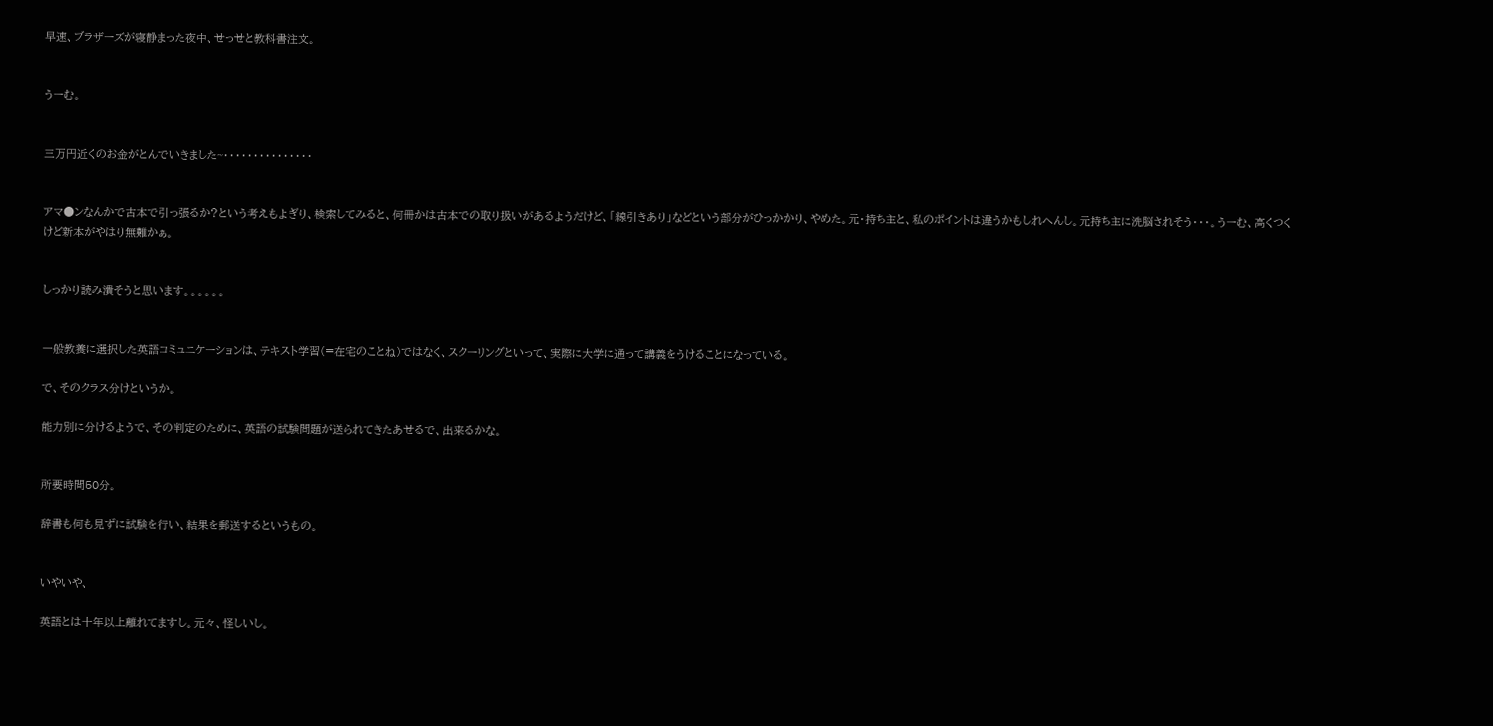早速、ブラザーズが寝静まった夜中、せっせと教科書注文。


うーむ。


三万円近くのお金がとんでいきました~・・・・・・・・・・・・・・・


アマ●ンなんかで古本で引っ張るか?という考えもよぎり、検索してみると、何冊かは古本での取り扱いがあるようだけど、「線引きあり」などという部分がひっかかり、やめた。元・持ち主と、私のポイントは違うかもしれへんし。元持ち主に洗脳されそう・・・。うーむ、高くつくけど新本がやはり無難かぁ。


しっかり読み潰そうと思います。。。。。。


一般教養に選択した英語コミュニケーションは、テキスト学習(=在宅のことね)ではなく、スクーリングといって、実際に大学に通って講義をうけることになっている。

で、そのクラス分けというか。

能力別に分けるようで、その判定のために、英語の試験問題が送られてきたあせるで、出来るかな。


所要時間50分。

辞書も何も見ずに試験を行い、結果を郵送するというもの。


いやいや、

英語とは十年以上離れてますし。元々、怪しいし。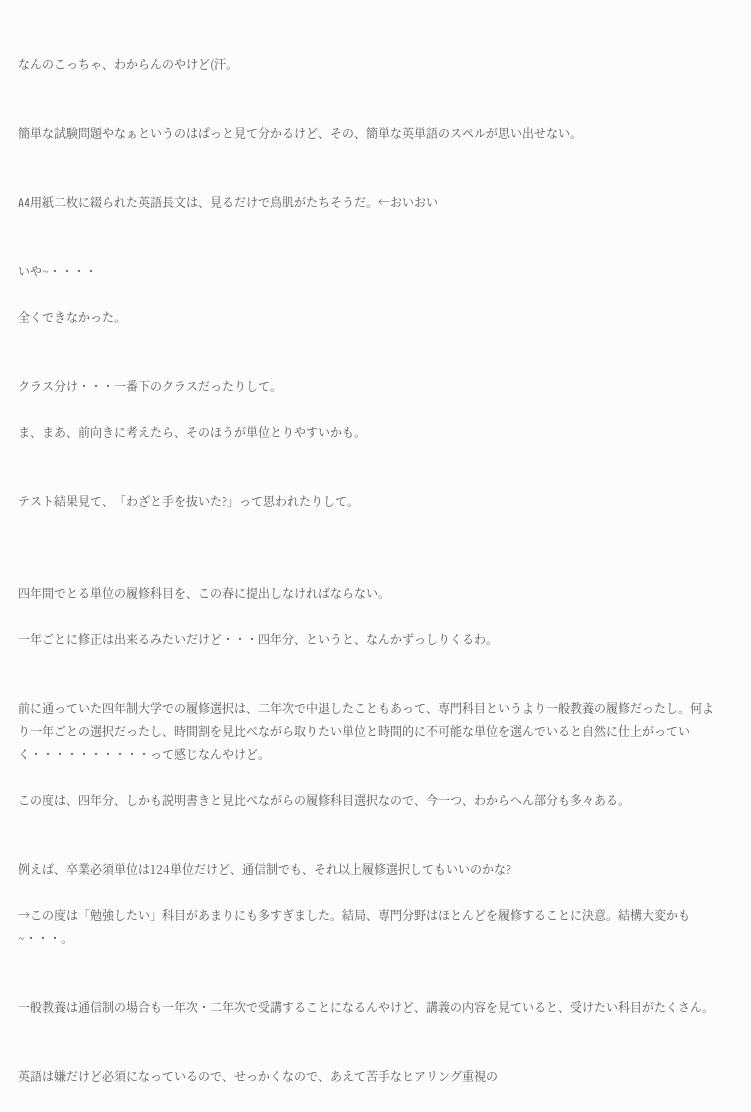なんのこっちゃ、わからんのやけど(汗。


簡単な試験問題やなぁというのはぱっと見て分かるけど、その、簡単な英単語のスペルが思い出せない。


A4用紙二枚に綴られた英語長文は、見るだけで鳥肌がたちそうだ。←おいおい


いや~・・・・

全くできなかった。


クラス分け・・・一番下のクラスだったりして。

ま、まあ、前向きに考えたら、そのほうが単位とりやすいかも。


テスト結果見て、「わざと手を抜いた?」って思われたりして。



四年間でとる単位の履修科目を、この春に提出しなければならない。

一年ごとに修正は出来るみたいだけど・・・四年分、というと、なんかずっしりくるわ。


前に通っていた四年制大学での履修選択は、二年次で中退したこともあって、専門科目というより一般教養の履修だったし。何より一年ごとの選択だったし、時間割を見比べながら取りたい単位と時間的に不可能な単位を選んでいると自然に仕上がっていく・・・・・・・・・・って感じなんやけど。

この度は、四年分、しかも説明書きと見比べながらの履修科目選択なので、今一つ、わからへん部分も多々ある。


例えば、卒業必須単位は124単位だけど、通信制でも、それ以上履修選択してもいいのかな?

→この度は「勉強したい」科目があまりにも多すぎました。結局、専門分野はほとんどを履修することに決意。結構大変かも~・・・。


一般教養は通信制の場合も一年次・二年次で受講することになるんやけど、講義の内容を見ていると、受けたい科目がたくさん。


英語は嫌だけど必須になっているので、せっかくなので、あえて苦手なヒアリング重視の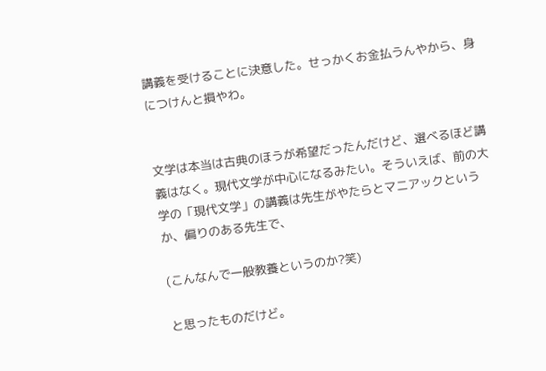講義を受けることに決意した。せっかくお金払うんやから、身につけんと損やわ。


文学は本当は古典のほうが希望だったんだけど、選べるほど講義はなく。現代文学が中心になるみたい。そういえば、前の大学の「現代文学」の講義は先生がやたらとマニアックというか、偏りのある先生で、

(こんなんで一般教養というのか?笑)

と思ったものだけど。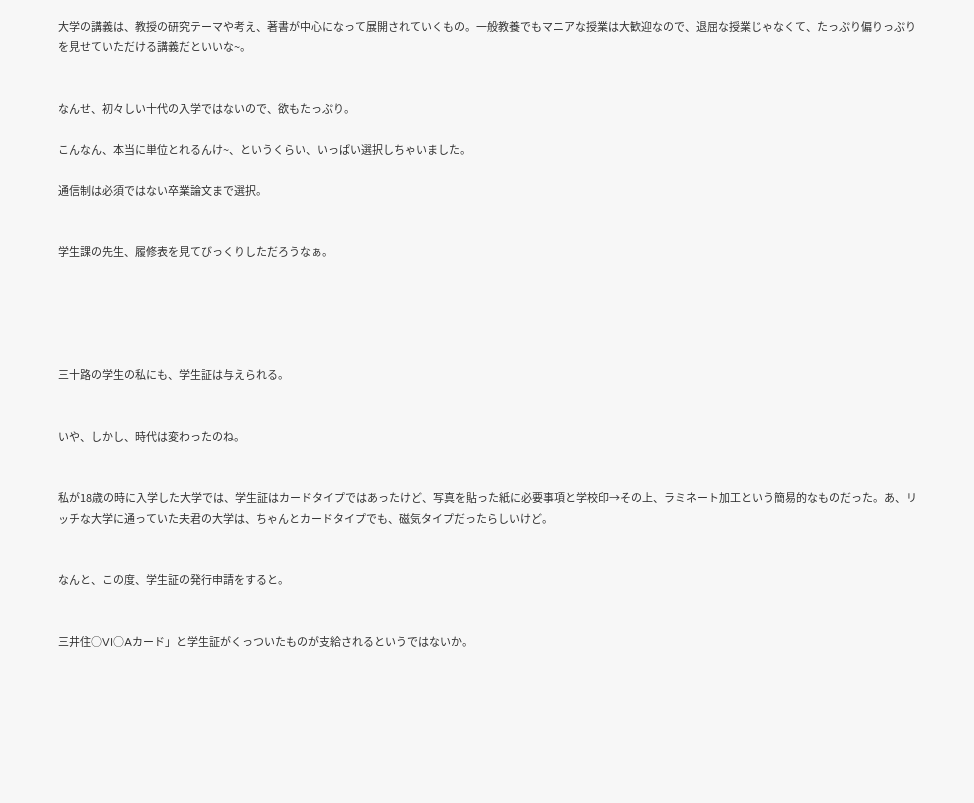大学の講義は、教授の研究テーマや考え、著書が中心になって展開されていくもの。一般教養でもマニアな授業は大歓迎なので、退屈な授業じゃなくて、たっぷり偏りっぷりを見せていただける講義だといいな~。


なんせ、初々しい十代の入学ではないので、欲もたっぷり。

こんなん、本当に単位とれるんけ~、というくらい、いっぱい選択しちゃいました。

通信制は必須ではない卒業論文まで選択。


学生課の先生、履修表を見てびっくりしただろうなぁ。





三十路の学生の私にも、学生証は与えられる。


いや、しかし、時代は変わったのね。


私が18歳の時に入学した大学では、学生証はカードタイプではあったけど、写真を貼った紙に必要事項と学校印→その上、ラミネート加工という簡易的なものだった。あ、リッチな大学に通っていた夫君の大学は、ちゃんとカードタイプでも、磁気タイプだったらしいけど。


なんと、この度、学生証の発行申請をすると。


三井住○VI○Aカード」と学生証がくっついたものが支給されるというではないか。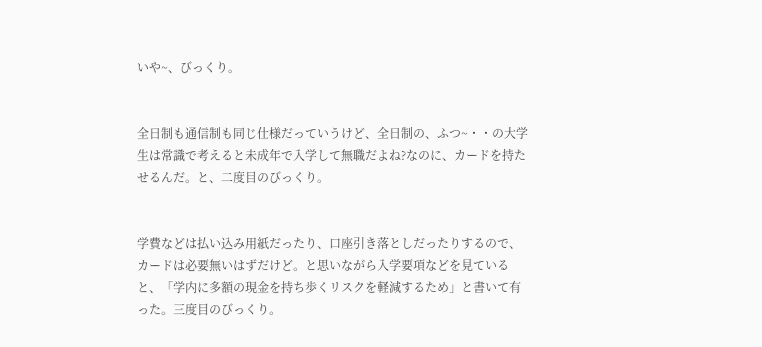いや~、びっくり。


全日制も通信制も同じ仕様だっていうけど、全日制の、ふつ~・・の大学生は常識で考えると未成年で入学して無職だよね?なのに、カードを持たせるんだ。と、二度目のびっくり。


学費などは払い込み用紙だったり、口座引き落としだったりするので、カードは必要無いはずだけど。と思いながら入学要項などを見ていると、「学内に多額の現金を持ち歩くリスクを軽減するため」と書いて有った。三度目のびっくり。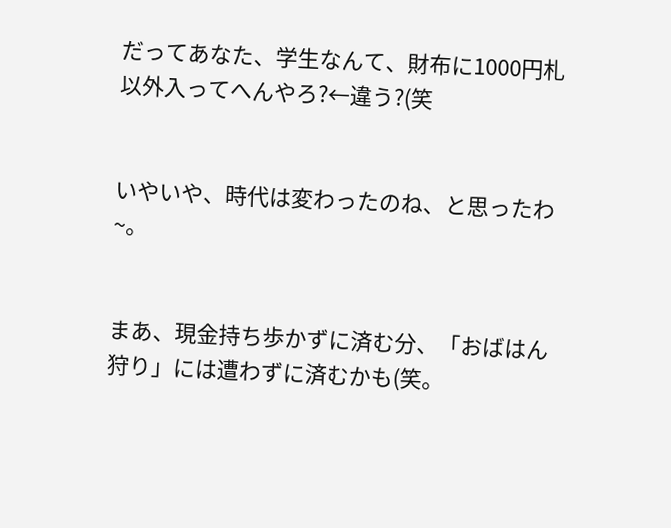だってあなた、学生なんて、財布に1000円札以外入ってへんやろ?←違う?(笑


いやいや、時代は変わったのね、と思ったわ~。


まあ、現金持ち歩かずに済む分、「おばはん狩り」には遭わずに済むかも(笑。